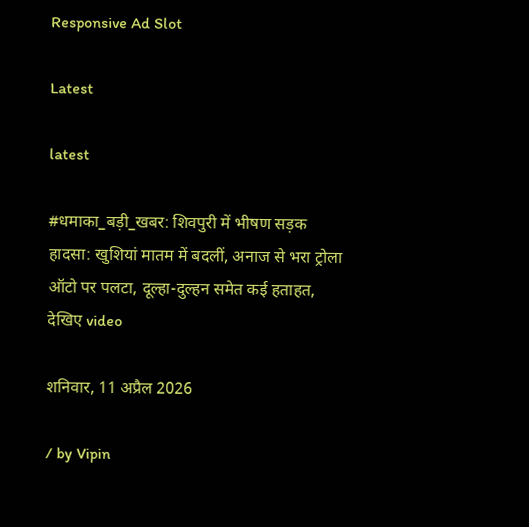Responsive Ad Slot

Latest

latest

#धमाका_बड़ी_खबर: शिवपुरी में भीषण सड़क हादसा: खुशियां मातम में बदलीं, अनाज से भरा ट्रोला ऑटो पर पलटा, दूल्हा-दुल्हन समेत कई हताहत, देखिए video

शनिवार, 11 अप्रैल 2026

/ by Vipin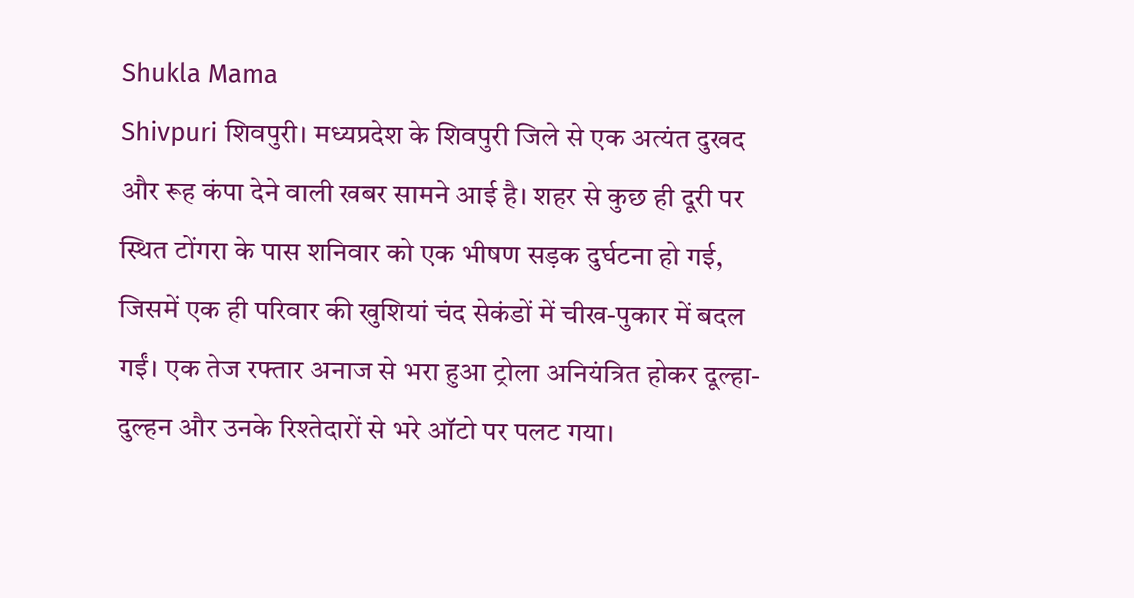Shukla Mama
Shivpuri शिवपुरी। मध्यप्रदेश के शिवपुरी जिले से एक अत्यंत दुखद और रूह कंपा देने वाली खबर सामने आई है। शहर से कुछ ही दूरी पर स्थित टोंगरा के पास शनिवार को एक भीषण सड़क दुर्घटना हो गई, जिसमें एक ही परिवार की खुशियां चंद सेकंडों में चीख-पुकार में बदल गईं। एक तेज रफ्तार अनाज से भरा हुआ ट्रोला अनियंत्रित होकर दूल्हा-दुल्हन और उनके रिश्तेदारों से भरे ऑटो पर पलट गया।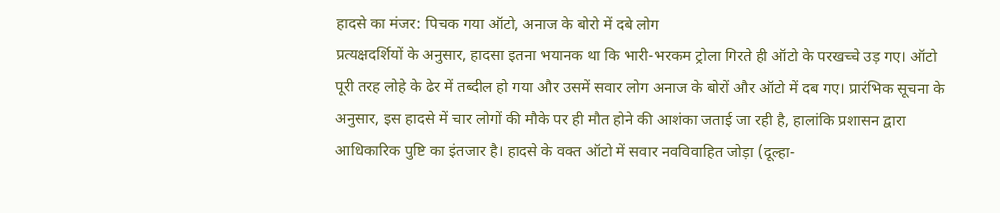हादसे का मंजर: पिचक गया ऑटो, अनाज के बोरो में दबे लोग
प्रत्यक्षदर्शियों के अनुसार, हादसा इतना भयानक था कि भारी-भरकम ट्रोला गिरते ही ऑटो के परखच्चे उड़ गए। ऑटो पूरी तरह लोहे के ढेर में तब्दील हो गया और उसमें सवार लोग अनाज के बोरों और ऑटो में दब गए। प्रारंभिक सूचना के अनुसार, इस हादसे में चार लोगों की मौके पर ही मौत होने की आशंका जताई जा रही है, हालांकि प्रशासन द्वारा आधिकारिक पुष्टि का इंतजार है। हादसे के वक्त ऑटो में सवार नवविवाहित जोड़ा (दूल्हा-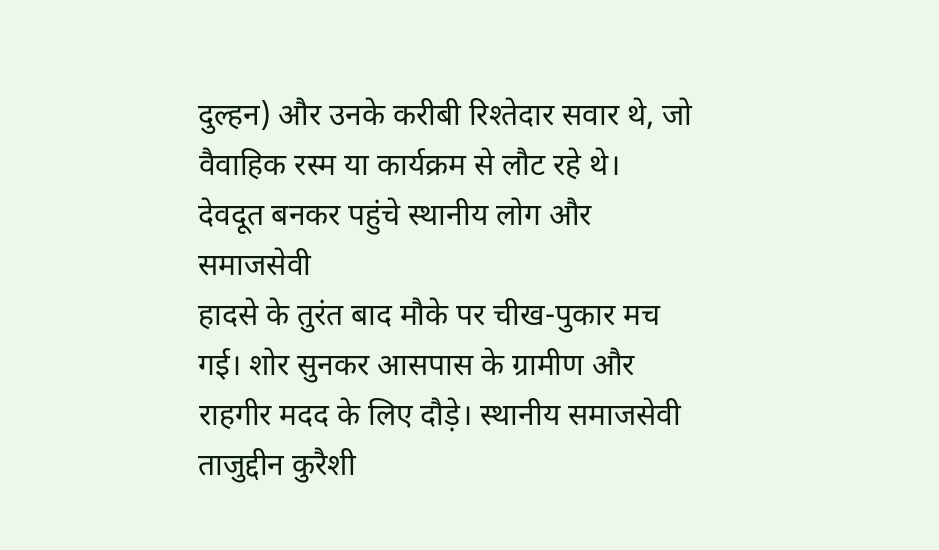दुल्हन) और उनके करीबी रिश्तेदार सवार थे, जो वैवाहिक रस्म या कार्यक्रम से लौट रहे थे।
देवदूत बनकर पहुंचे स्थानीय लोग और समाजसेवी
हादसे के तुरंत बाद मौके पर चीख-पुकार मच गई। शोर सुनकर आसपास के ग्रामीण और राहगीर मदद के लिए दौड़े। स्थानीय समाजसेवी ताजुद्दीन कुरैशी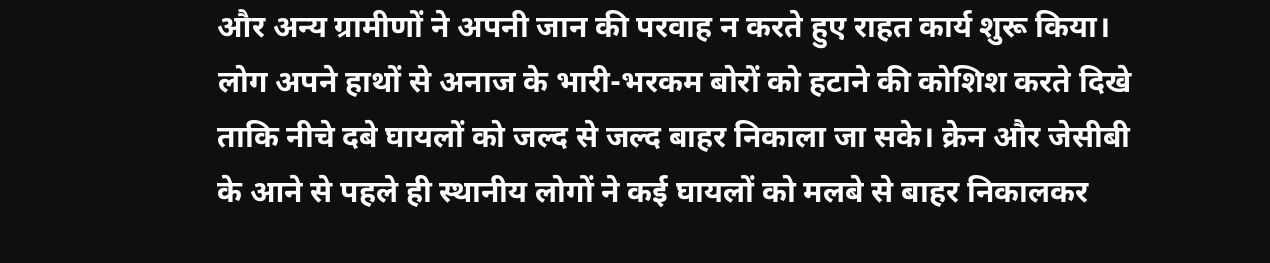और अन्य ग्रामीणों ने अपनी जान की परवाह न करते हुए राहत कार्य शुरू किया। लोग अपने हाथों से अनाज के भारी-भरकम बोरों को हटाने की कोशिश करते दिखे ताकि नीचे दबे घायलों को जल्द से जल्द बाहर निकाला जा सके। क्रेन और जेसीबी के आने से पहले ही स्थानीय लोगों ने कई घायलों को मलबे से बाहर निकालकर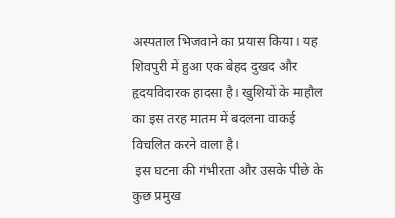अस्पताल भिजवाने का प्रयास किया। यह शिवपुरी में हुआ एक बेहद दुखद और हृदयविदारक हादसा है। खुशियों के माहौल का इस तरह मातम में बदलना वाकई विचलित करने वाला है।
 इस घटना की गंभीरता और उसके पीछे के कुछ प्रमुख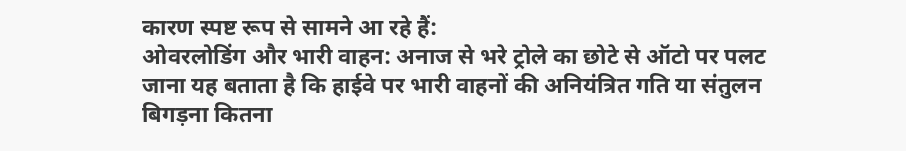कारण स्पष्ट रूप से सामने आ रहे हैं:
ओवरलोडिंग और भारी वाहन: अनाज से भरे ट्रोले का छोटे से ऑटो पर पलट जाना यह बताता है कि हाईवे पर भारी वाहनों की अनियंत्रित गति या संतुलन बिगड़ना कितना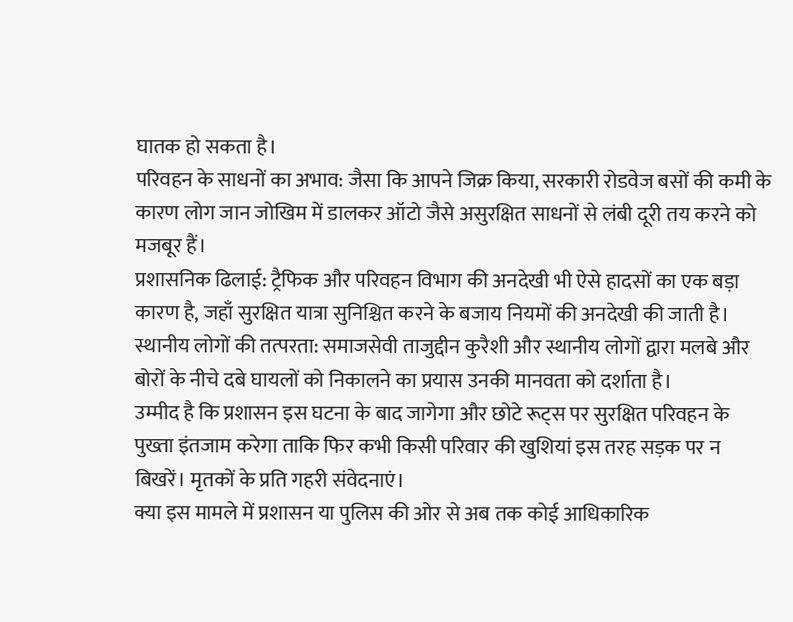घातक हो सकता है।
परिवहन के साधनों का अभाव: जैसा कि आपने जिक्र किया, सरकारी रोडवेज बसों की कमी के कारण लोग जान जोखिम में डालकर ऑटो जैसे असुरक्षित साधनों से लंबी दूरी तय करने को मजबूर हैं।
प्रशासनिक ढिलाई: ट्रैफिक और परिवहन विभाग की अनदेखी भी ऐसे हादसों का एक बड़ा कारण है, जहाँ सुरक्षित यात्रा सुनिश्चित करने के बजाय नियमों की अनदेखी की जाती है।
स्थानीय लोगों की तत्परता: समाजसेवी ताजुद्दीन कुरैशी और स्थानीय लोगों द्वारा मलबे और बोरों के नीचे दबे घायलों को निकालने का प्रयास उनकी मानवता को दर्शाता है।
उम्मीद है कि प्रशासन इस घटना के बाद जागेगा और छोटे रूट्स पर सुरक्षित परिवहन के पुख्ता इंतजाम करेगा ताकि फिर कभी किसी परिवार की खुशियां इस तरह सड़क पर न बिखरें। मृतकों के प्रति गहरी संवेदनाएं।
क्या इस मामले में प्रशासन या पुलिस की ओर से अब तक कोई आधिकारिक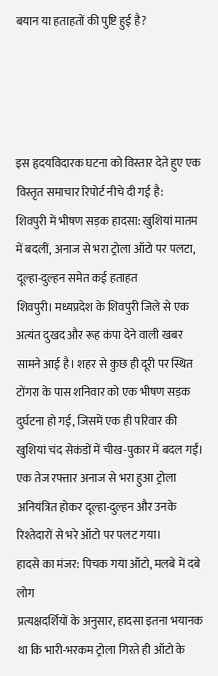बयान या हताहतों की पुष्टि हुई है?




इस हृदयविदारक घटना को विस्तार देते हुए एक विस्तृत समाचार रिपोर्ट नीचे दी गई है:
शिवपुरी में भीषण सड़क हादसा: खुशियां मातम में बदलीं, अनाज से भरा ट्रोला ऑटो पर पलटा, दूल्हा-दुल्हन समेत कई हताहत
शिवपुरी। मध्यप्रदेश के शिवपुरी जिले से एक अत्यंत दुखद और रूह कंपा देने वाली खबर सामने आई है। शहर से कुछ ही दूरी पर स्थित टोंगरा के पास शनिवार को एक भीषण सड़क दुर्घटना हो गई, जिसमें एक ही परिवार की खुशियां चंद सेकंडों में चीख-पुकार में बदल गईं। एक तेज रफ्तार अनाज से भरा हुआ ट्रोला अनियंत्रित होकर दूल्हा-दुल्हन और उनके रिश्तेदारों से भरे ऑटो पर पलट गया।
हादसे का मंजर: पिचक गया ऑटो, मलबे में दबे लोग
प्रत्यक्षदर्शियों के अनुसार, हादसा इतना भयानक था कि भारी-भरकम ट्रोला गिरते ही ऑटो के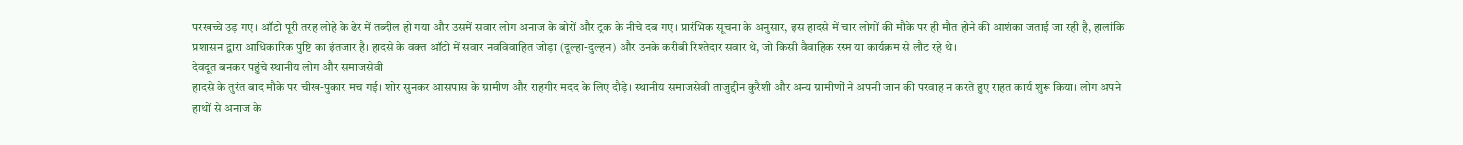परखच्चे उड़ गए। ऑटो पूरी तरह लोहे के ढेर में तब्दील हो गया और उसमें सवार लोग अनाज के बोरों और ट्रक के नीचे दब गए। प्रारंभिक सूचना के अनुसार, इस हादसे में चार लोगों की मौके पर ही मौत होने की आशंका जताई जा रही है, हालांकि प्रशासन द्वारा आधिकारिक पुष्टि का इंतजार है। हादसे के वक्त ऑटो में सवार नवविवाहित जोड़ा (दूल्हा-दुल्हन) और उनके करीबी रिश्तेदार सवार थे, जो किसी वैवाहिक रस्म या कार्यक्रम से लौट रहे थे।
देवदूत बनकर पहुंचे स्थानीय लोग और समाजसेवी
हादसे के तुरंत बाद मौके पर चीख-पुकार मच गई। शोर सुनकर आसपास के ग्रामीण और राहगीर मदद के लिए दौड़े। स्थानीय समाजसेवी ताजुद्दीन कुरैशी और अन्य ग्रामीणों ने अपनी जान की परवाह न करते हुए राहत कार्य शुरू किया। लोग अपने हाथों से अनाज के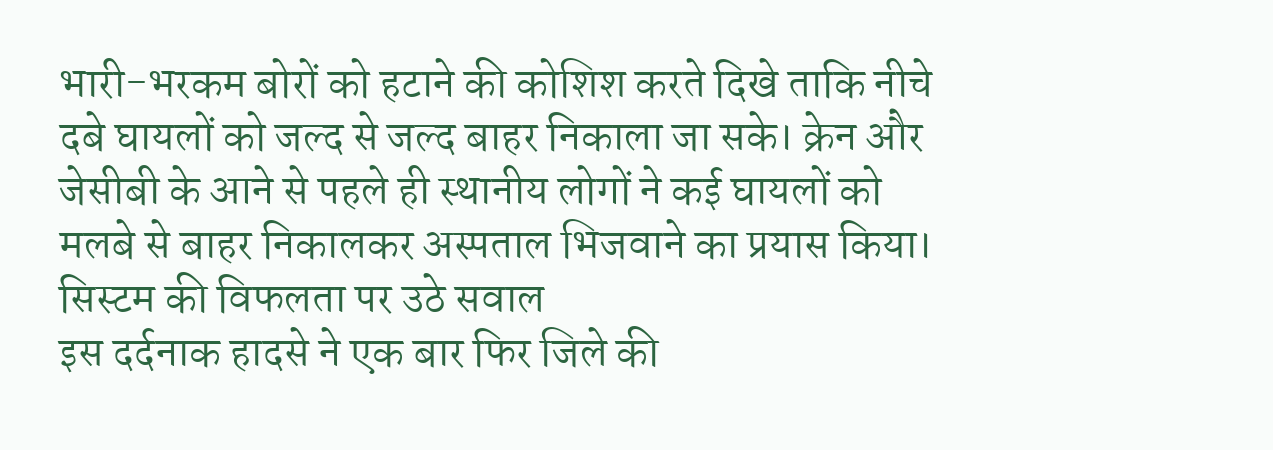भारी-भरकम बोरों को हटाने की कोशिश करते दिखे ताकि नीचे दबे घायलों को जल्द से जल्द बाहर निकाला जा सके। क्रेन और जेसीबी के आने से पहले ही स्थानीय लोगों ने कई घायलों को मलबे से बाहर निकालकर अस्पताल भिजवाने का प्रयास किया।
सिस्टम की विफलता पर उठे सवाल
इस दर्दनाक हादसे ने एक बार फिर जिले की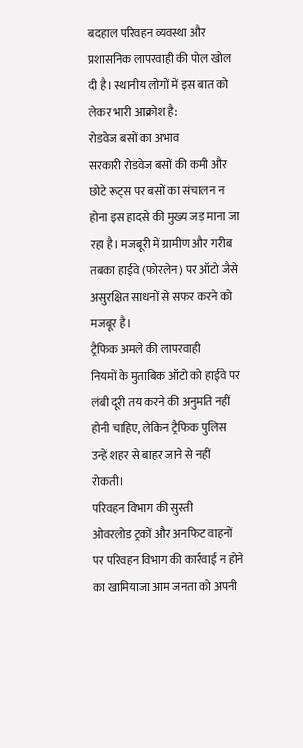बदहाल परिवहन व्यवस्था और प्रशासनिक लापरवाही की पोल खोल दी है। स्थानीय लोगों में इस बात को लेकर भारी आक्रोश है:
रोडवेज बसों का अभाव
सरकारी रोडवेज बसों की कमी और छोटे रूट्स पर बसों का संचालन न होना इस हादसे की मुख्य जड़ माना जा रहा है। मजबूरी में ग्रामीण और गरीब तबका हाईवे (फोरलेन) पर ऑटो जैसे असुरक्षित साधनों से सफर करने को मजबूर है।
ट्रैफिक अमले की लापरवाही
नियमों के मुताबिक ऑटो को हाईवे पर लंबी दूरी तय करने की अनुमति नहीं होनी चाहिए, लेकिन ट्रैफिक पुलिस उन्हें शहर से बाहर जाने से नहीं रोकती।
परिवहन विभाग की सुस्ती
ओवरलोड ट्रकों और अनफिट वाहनों पर परिवहन विभाग की कार्रवाई न होने का खामियाजा आम जनता को अपनी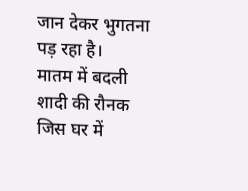जान देकर भुगतना पड़ रहा है।
मातम में बदली शादी की रौनक
जिस घर में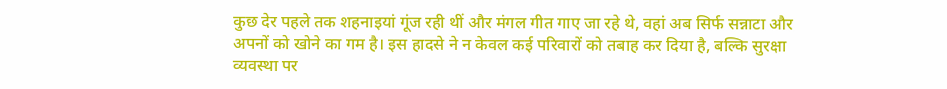कुछ देर पहले तक शहनाइयां गूंज रही थीं और मंगल गीत गाए जा रहे थे, वहां अब सिर्फ सन्नाटा और अपनों को खोने का गम है। इस हादसे ने न केवल कई परिवारों को तबाह कर दिया है, बल्कि सुरक्षा व्यवस्था पर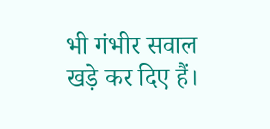भी गंभीर सवाल खड़े कर दिए हैं।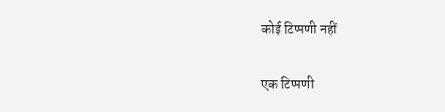कोई टिप्पणी नहीं

एक टिप्पणी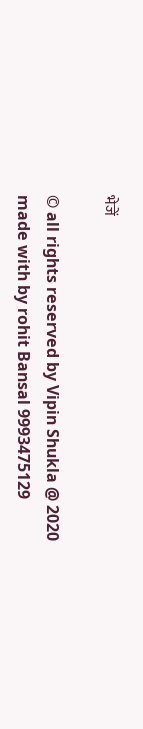भेजें

© all rights reserved by Vipin Shukla @ 2020
made with by rohit Bansal 9993475129